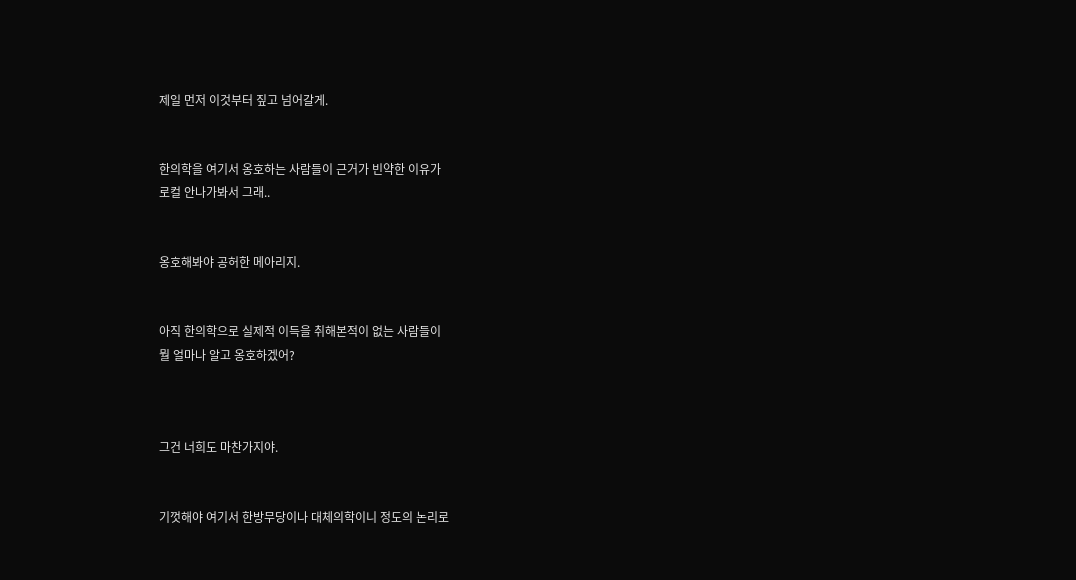제일 먼저 이것부터 짚고 넘어갈게.


한의학을 여기서 옹호하는 사람들이 근거가 빈약한 이유가
로컬 안나가봐서 그래..


옹호해봐야 공허한 메아리지.


아직 한의학으로 실제적 이득을 취해본적이 없는 사람들이
뭘 얼마나 알고 옹호하겠어?



그건 너희도 마찬가지야.


기껏해야 여기서 한방무당이나 대체의학이니 정도의 논리로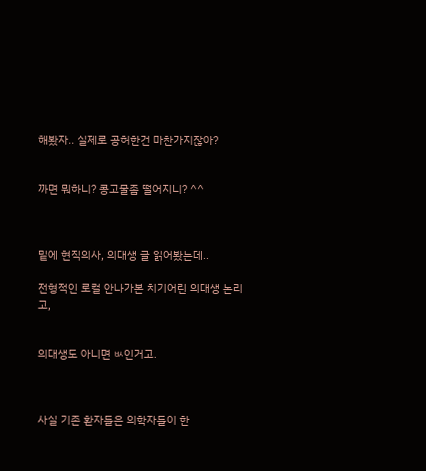해봤자.. 실제로 공허한건 마찬가지잖아?


까면 뭐하니? 콩고물좀 떨어지니? ^^



밑에 현직의사, 의대생 글 읽어봤는데..

전형적인 로컬 안나가본 치기어린 의대생 논리고,


의대생도 아니면 ㅄ인거고.



사실 기존 환자들은 의학자들이 한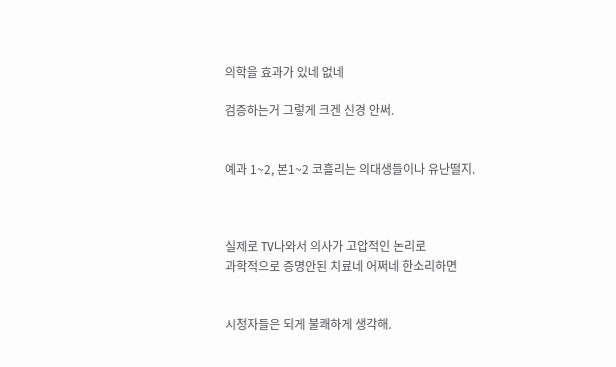의학을 효과가 있네 없네

검증하는거 그렇게 크겐 신경 안써.


예과 1~2, 본1~2 코흘리는 의대생들이나 유난떨지.



실제로 TV나와서 의사가 고압적인 논리로
과학적으로 증명안된 치료네 어쩌네 한소리하면


시청자들은 되게 불쾌하게 생각해.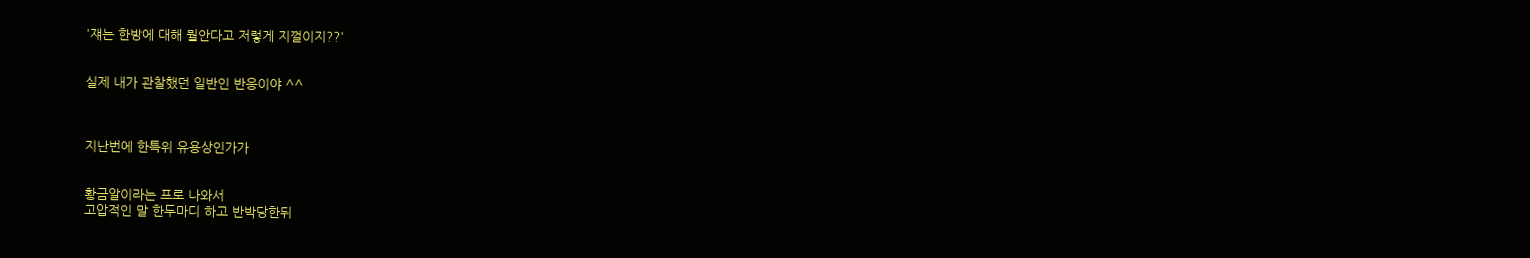'쟤는 한방에 대해 뭘안다고 저렇게 지껄이지??'


실제 내가 관찰했던 일반인 반응이야 ^^



지난번에 한특위 유용상인가가


황금알이라는 프로 나와서
고압적인 말 한두마디 하고 반박당한뒤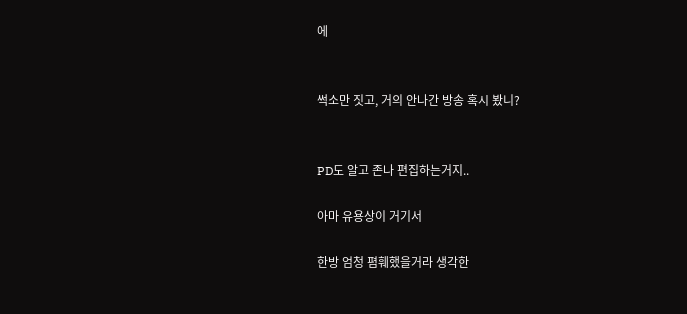에


썩소만 짓고, 거의 안나간 방송 혹시 봤니?


PD도 알고 존나 편집하는거지..

아마 유용상이 거기서

한방 엄청 폄훼했을거라 생각한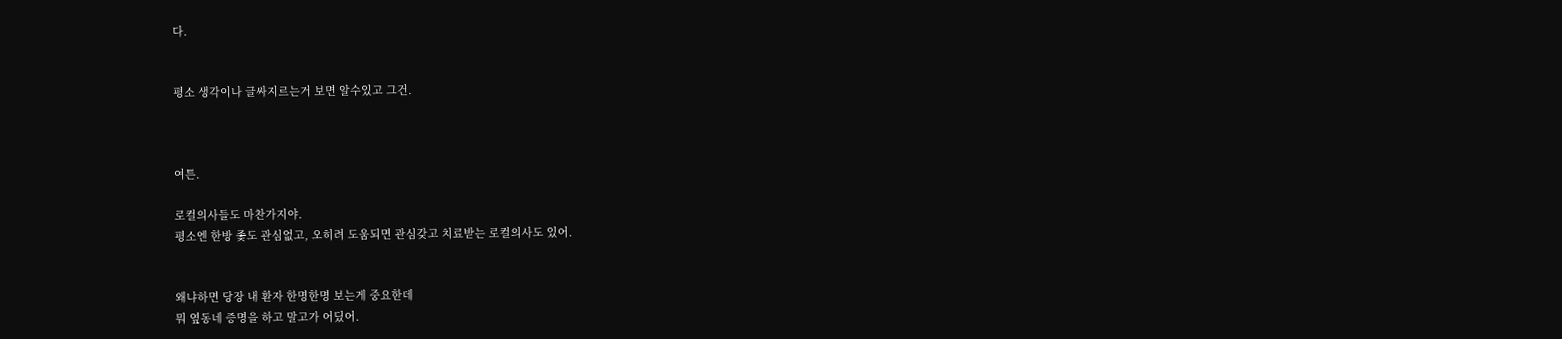다.


평소 생각이나 글싸지르는거 보면 알수있고 그건.



여튼.

로컬의사들도 마찬가지야.
평소엔 한방 좇도 관심없고, 오히려 도움되면 관심갖고 치료받는 로컬의사도 있어.


왜냐하면 당장 내 환자 한명한명 보는게 중요한데
뭐 옆동네 증명을 하고 말고가 어딨어.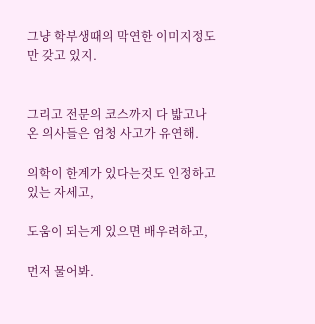그냥 학부생때의 막연한 이미지정도만 갖고 있지.


그리고 전문의 코스까지 다 밟고나온 의사들은 엄청 사고가 유연해.

의학이 한계가 있다는것도 인정하고있는 자세고,

도움이 되는게 있으면 배우려하고,

먼저 물어봐.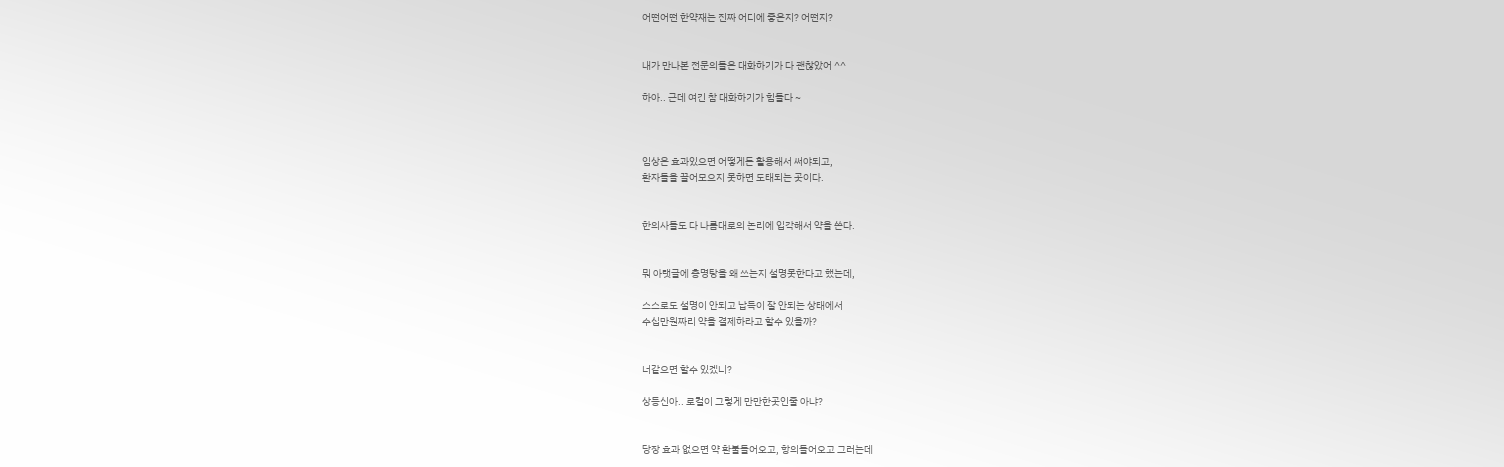어떤어떤 한약재는 진짜 어디에 좋은지? 어떤지?


내가 만나본 전문의들은 대화하기가 다 괜찮았어 ^^

하아.. 근데 여긴 참 대화하기가 힘들다 ~



임상은 효과있으면 어떻게든 활용해서 써야되고,
환자들을 끌어모으지 못하면 도태되는 곳이다.


한의사들도 다 나름대로의 논리에 입각해서 약을 쓴다.


뭐 아랫글에 총명탕을 왜 쓰는지 설명못한다고 했는데,

스스로도 설명이 안되고 납득이 잘 안되는 상태에서
수십만원짜리 약을 결제하라고 할수 있을까?


너같으면 할수 있겠니?

상등신아.. 로컬이 그렇게 만만한곳인줄 아냐?


당장 효과 없으면 약 환불들어오고, 항의들어오고 그러는데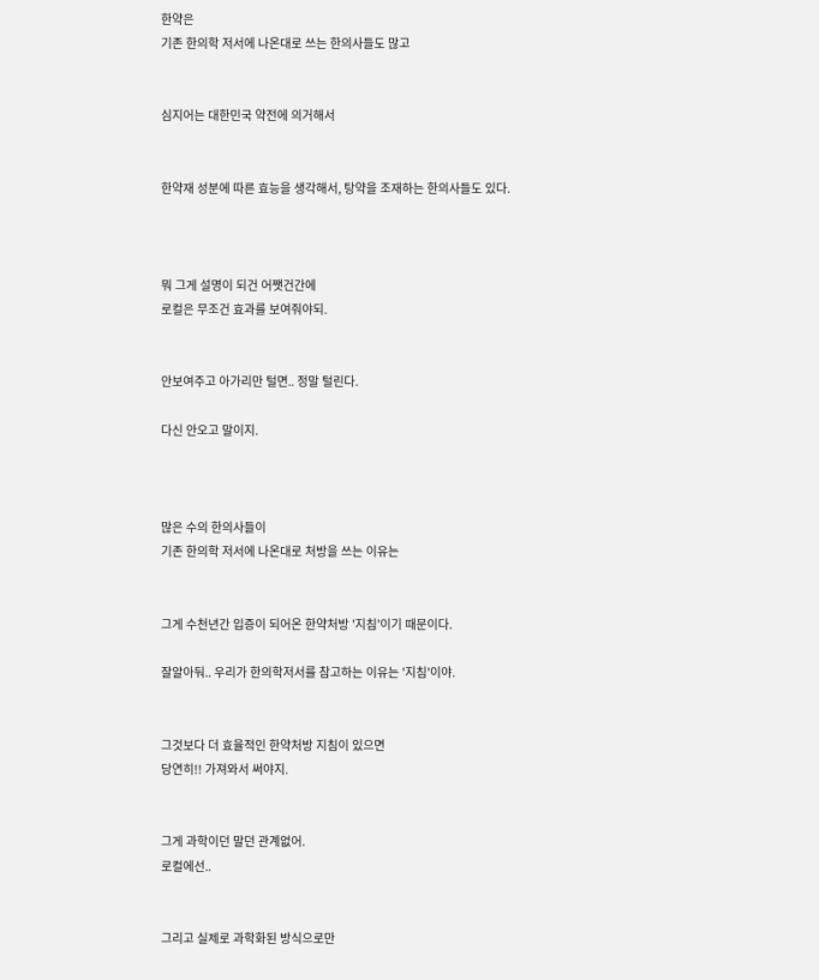한약은
기존 한의학 저서에 나온대로 쓰는 한의사들도 많고


심지어는 대한민국 약전에 의거해서


한약재 성분에 따른 효능을 생각해서, 탕약을 조재하는 한의사들도 있다.



뭐 그게 설명이 되건 어쨋건간에
로컬은 무조건 효과를 보여줘야되.


안보여주고 아가리만 털면.. 정말 털린다.

다신 안오고 말이지.



많은 수의 한의사들이
기존 한의학 저서에 나온대로 처방을 쓰는 이유는


그게 수천년간 입증이 되어온 한약처방 '지침'이기 때문이다.

잘알아둬.. 우리가 한의학저서를 참고하는 이유는 '지침'이야.


그것보다 더 효율적인 한약처방 지침이 있으면
당연히!! 가져와서 써야지.


그게 과학이던 말던 관계없어.
로컬에선..


그리고 실제로 과학화된 방식으로만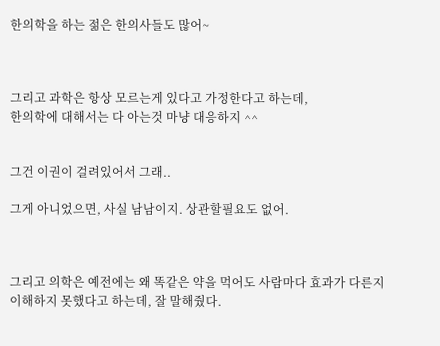한의학을 하는 젊은 한의사들도 많어~



그리고 과학은 항상 모르는게 있다고 가정한다고 하는데,
한의학에 대해서는 다 아는것 마냥 대응하지 ^^


그건 이권이 걸려있어서 그래..

그게 아니었으면, 사실 남남이지. 상관할필요도 없어.



그리고 의학은 예전에는 왜 똑같은 약을 먹어도 사람마다 효과가 다른지
이해하지 못했다고 하는데, 잘 말해줬다.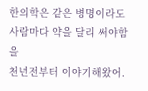한의학은 같은 병명이라도 사람마다 약을 달리 써야함을
천년전부터 이야기해왔어.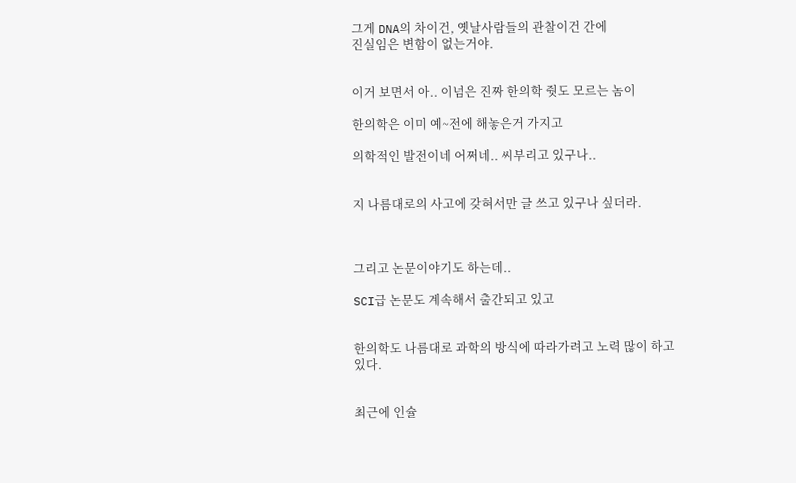그게 DNA의 차이건, 옛날사람들의 관찰이건 간에
진실임은 변함이 없는거야.


이거 보면서 아.. 이넘은 진짜 한의학 줫도 모르는 놈이

한의학은 이미 예~전에 해놓은거 가지고

의학적인 발전이네 어쩌네.. 씨부리고 있구나..


지 나름대로의 사고에 갖혀서만 글 쓰고 있구나 싶더라.



그리고 논문이야기도 하는데..

SCI급 논문도 계속해서 출간되고 있고


한의학도 나름대로 과학의 방식에 따라가려고 노력 많이 하고 있다.


최근에 인슐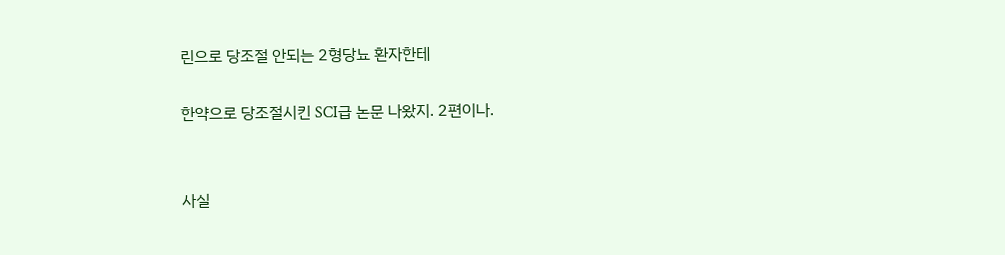린으로 당조절 안되는 2형당뇨 환자한테

한약으로 당조절시킨 SCI급 논문 나왔지. 2편이나.


사실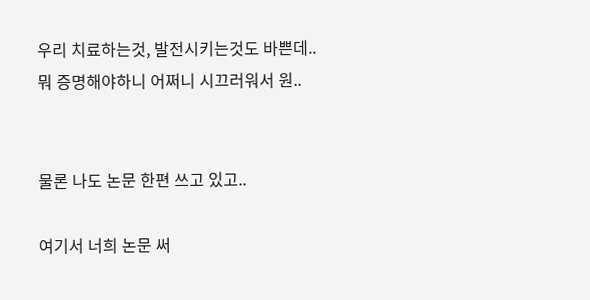우리 치료하는것, 발전시키는것도 바쁜데..
뭐 증명해야하니 어쩌니 시끄러워서 원..


물론 나도 논문 한편 쓰고 있고..

여기서 너희 논문 써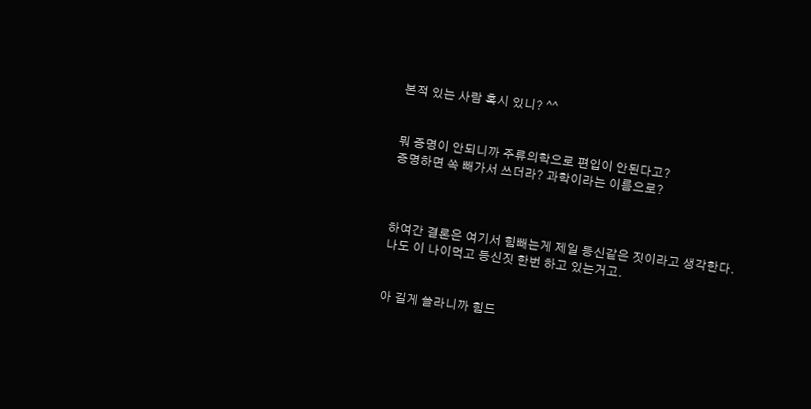본적 있는 사람 혹시 있니? ^^


뭐 증명이 안되니까 주류의학으로 편입이 안된다고?
증명하면 쏙 빼가서 쓰더라? 과학이라는 이름으로?



하여간 결론은 여기서 힘빼는게 제일 등신같은 짓이라고 생각한다.
나도 이 나이먹고 등신짓 한번 하고 있는거고.


아 길게 쓸라니까 힘드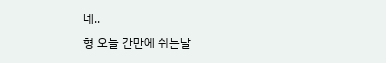네..
형 오늘 간만에 쉬는날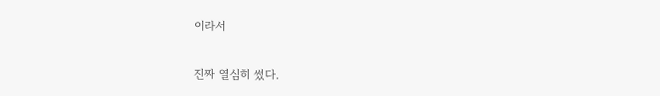이라서


진짜 열심히 썼다.